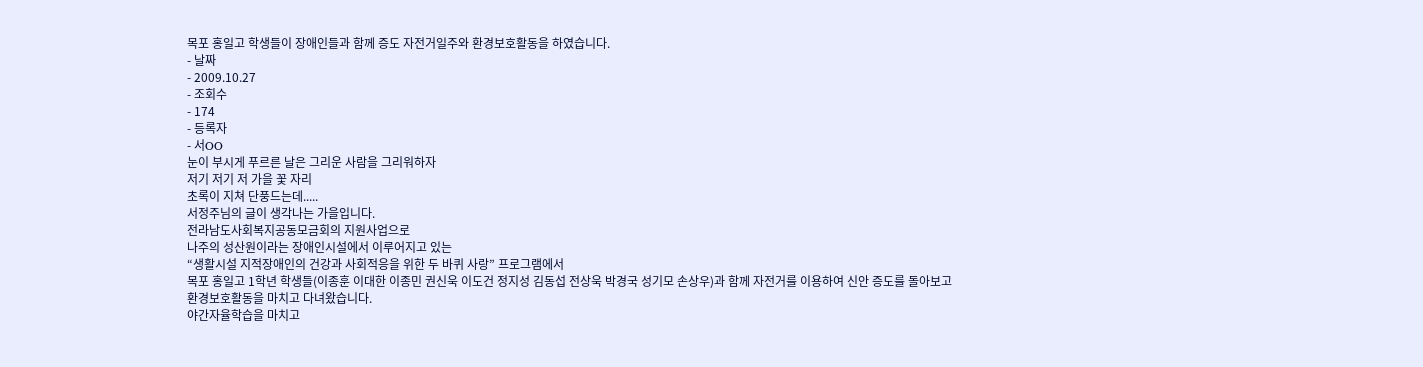목포 홍일고 학생들이 장애인들과 함께 증도 자전거일주와 환경보호활동을 하였습니다.
- 날짜
- 2009.10.27
- 조회수
- 174
- 등록자
- 서OO
눈이 부시게 푸르른 날은 그리운 사람을 그리워하자
저기 저기 저 가을 꽃 자리
초록이 지쳐 단풍드는데.....
서정주님의 글이 생각나는 가을입니다.
전라남도사회복지공동모금회의 지원사업으로
나주의 성산원이라는 장애인시설에서 이루어지고 있는
“생활시설 지적장애인의 건강과 사회적응을 위한 두 바퀴 사랑” 프로그램에서
목포 홍일고 1학년 학생들(이종훈 이대한 이종민 권신욱 이도건 정지성 김동섭 전상욱 박경국 성기모 손상우)과 함께 자전거를 이용하여 신안 증도를 돌아보고
환경보호활동을 마치고 다녀왔습니다.
야간자율학습을 마치고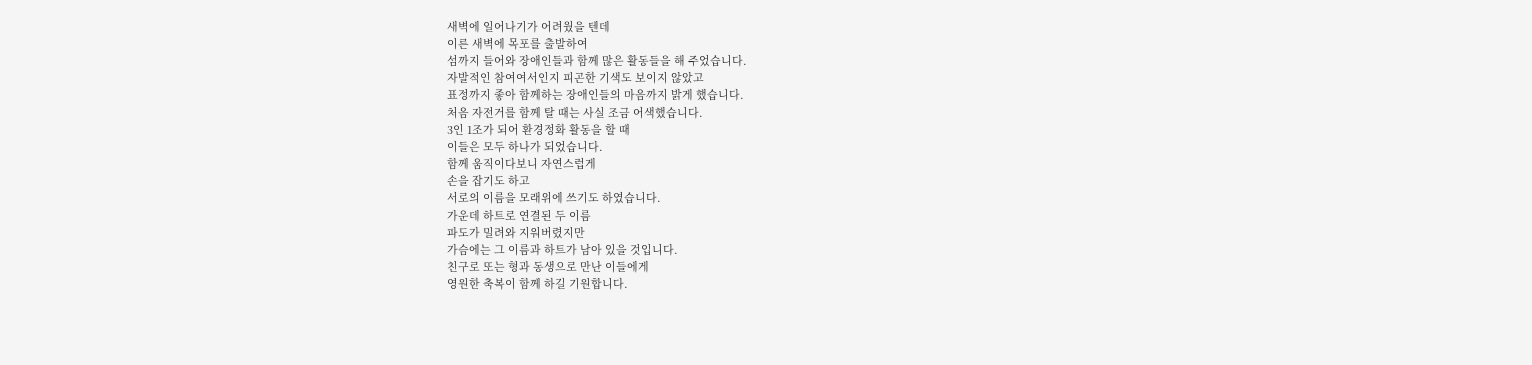새벽에 일어나기가 어려웠을 텐데
이른 새벽에 목포를 출발하여
섬까지 들어와 장애인들과 함께 많은 활동들을 해 주었습니다.
자발적인 참여여서인지 피곤한 기색도 보이지 않았고
표정까지 좋아 함께하는 장애인들의 마음까지 밝게 했습니다.
처음 자전거를 함께 탈 때는 사실 조금 어색했습니다.
3인 1조가 되어 환경정화 활동을 할 때
이들은 모두 하나가 되었습니다.
함께 움직이다보니 자연스럽게
손을 잡기도 하고
서로의 이름을 모래위에 쓰기도 하였습니다.
가운데 하트로 연결된 두 이름
파도가 밀려와 지워버렸지만
가슴에는 그 이름과 하트가 남아 있을 것입니다.
친구로 또는 형과 동생으로 만난 이들에게
영원한 축복이 함께 하길 기원합니다.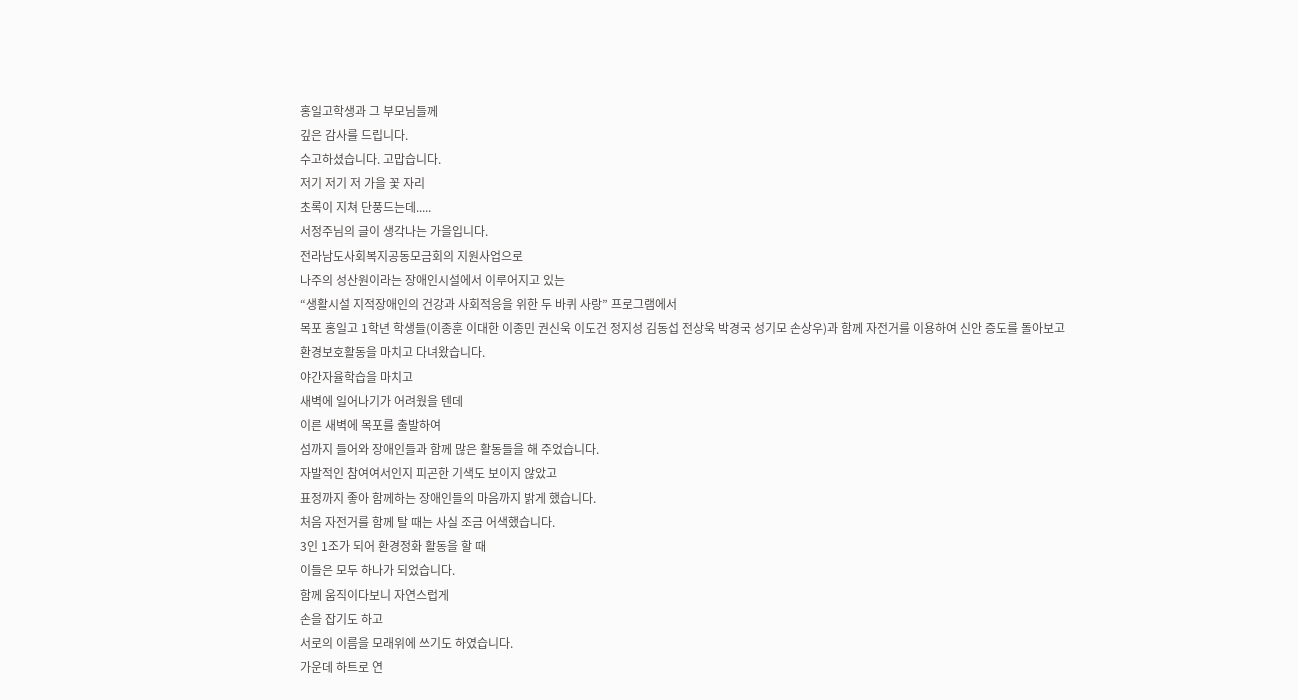홍일고학생과 그 부모님들께
깊은 감사를 드립니다.
수고하셨습니다. 고맙습니다.
저기 저기 저 가을 꽃 자리
초록이 지쳐 단풍드는데.....
서정주님의 글이 생각나는 가을입니다.
전라남도사회복지공동모금회의 지원사업으로
나주의 성산원이라는 장애인시설에서 이루어지고 있는
“생활시설 지적장애인의 건강과 사회적응을 위한 두 바퀴 사랑” 프로그램에서
목포 홍일고 1학년 학생들(이종훈 이대한 이종민 권신욱 이도건 정지성 김동섭 전상욱 박경국 성기모 손상우)과 함께 자전거를 이용하여 신안 증도를 돌아보고
환경보호활동을 마치고 다녀왔습니다.
야간자율학습을 마치고
새벽에 일어나기가 어려웠을 텐데
이른 새벽에 목포를 출발하여
섬까지 들어와 장애인들과 함께 많은 활동들을 해 주었습니다.
자발적인 참여여서인지 피곤한 기색도 보이지 않았고
표정까지 좋아 함께하는 장애인들의 마음까지 밝게 했습니다.
처음 자전거를 함께 탈 때는 사실 조금 어색했습니다.
3인 1조가 되어 환경정화 활동을 할 때
이들은 모두 하나가 되었습니다.
함께 움직이다보니 자연스럽게
손을 잡기도 하고
서로의 이름을 모래위에 쓰기도 하였습니다.
가운데 하트로 연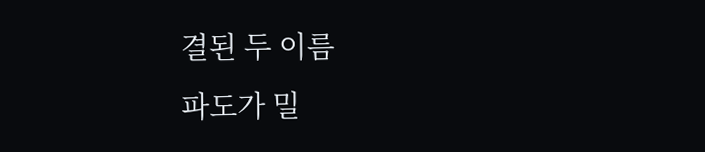결된 두 이름
파도가 밀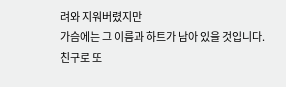려와 지워버렸지만
가슴에는 그 이름과 하트가 남아 있을 것입니다.
친구로 또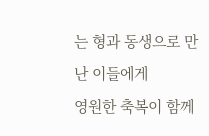는 형과 동생으로 만난 이들에게
영원한 축복이 함께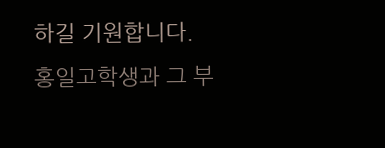하길 기원합니다.
홍일고학생과 그 부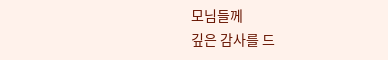모님들께
깊은 감사를 드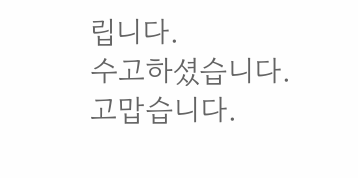립니다.
수고하셨습니다. 고맙습니다.